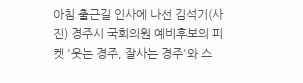아침 출근길 인사에 나선 김석기(사진) 경주시 국회의원 예비후보의 피켓 '웃는 경주, 잘사는 경주'와 스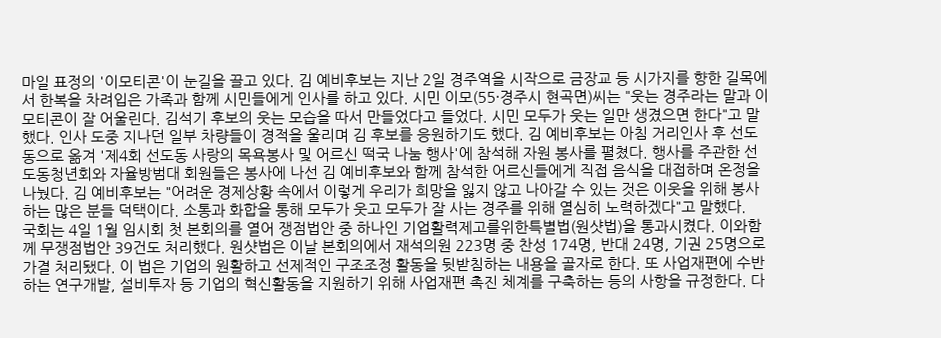마일 표정의 '이모티콘'이 눈길을 끌고 있다. 김 예비후보는 지난 2일 경주역을 시작으로 금장교 등 시가지를 향한 길목에서 한복을 차려입은 가족과 함께 시민들에게 인사를 하고 있다. 시민 이모(55·경주시 현곡면)씨는 "웃는 경주라는 말과 이모티콘이 잘 어울린다. 김석기 후보의 웃는 모습을 따서 만들었다고 들었다. 시민 모두가 웃는 일만 생겼으면 한다"고 말했다. 인사 도중 지나던 일부 차량들이 경적을 울리며 김 후보를 응원하기도 했다. 김 예비후보는 아침 거리인사 후 선도동으로 옮겨 '제4회 선도동 사랑의 목욕봉사 및 어르신 떡국 나눔 행사'에 참석해 자원 봉사를 펼쳤다. 행사를 주관한 선도동청년회와 자율방범대 회원들은 봉사에 나선 김 예비후보와 함께 참석한 어르신들에게 직접 음식을 대접하며 온정을 나눴다. 김 예비후보는 "어려운 경제상황 속에서 이렇게 우리가 희망을 잃지 않고 나아갈 수 있는 것은 이웃을 위해 봉사하는 많은 분들 덕택이다. 소통과 화합을 통해 모두가 웃고 모두가 잘 사는 경주를 위해 열심히 노력하겠다"고 말했다.
국회는 4일 1월 임시회 첫 본회의를 열어 쟁점법안 중 하나인 기업활력제고를위한특별법(원샷법)을 통과시켰다. 이와함께 무쟁점법안 39건도 처리했다. 원샷법은 이날 본회의에서 재석의원 223명 중 찬성 174명, 반대 24명, 기권 25명으로 가결 처리됐다. 이 법은 기업의 원활하고 선제적인 구조조정 활동을 뒷받침하는 내용을 골자로 한다. 또 사업재편에 수반하는 연구개발, 설비투자 등 기업의 혁신활동을 지원하기 위해 사업재편 촉진 체계를 구축하는 등의 사항을 규정한다. 다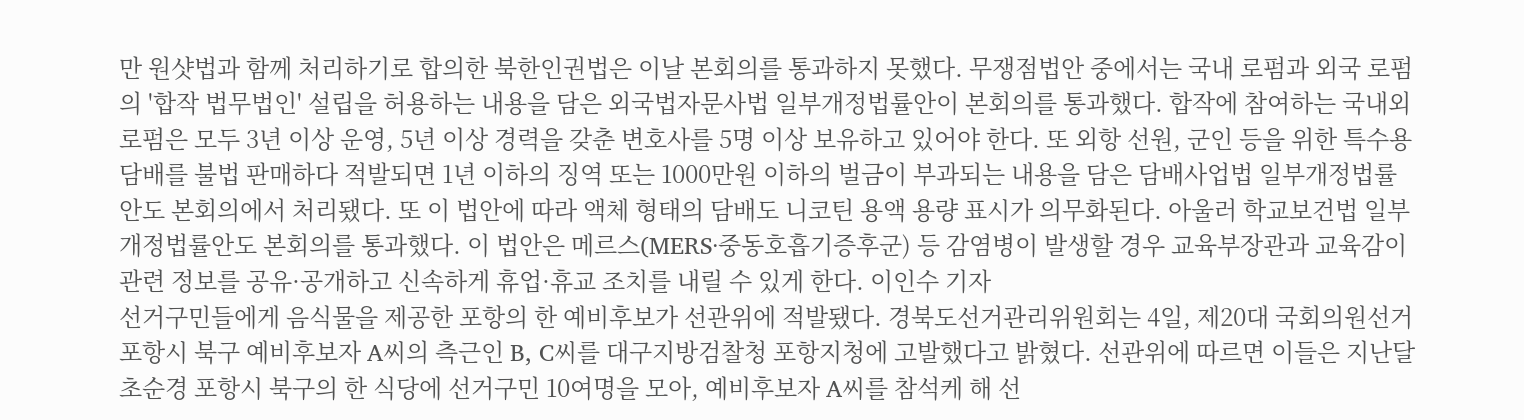만 원샷법과 함께 처리하기로 합의한 북한인권법은 이날 본회의를 통과하지 못했다. 무쟁점법안 중에서는 국내 로펌과 외국 로펌의 '합작 법무법인' 설립을 허용하는 내용을 담은 외국법자문사법 일부개정법률안이 본회의를 통과했다. 합작에 참여하는 국내외 로펌은 모두 3년 이상 운영, 5년 이상 경력을 갖춘 변호사를 5명 이상 보유하고 있어야 한다. 또 외항 선원, 군인 등을 위한 특수용 담배를 불법 판매하다 적발되면 1년 이하의 징역 또는 1000만원 이하의 벌금이 부과되는 내용을 담은 담배사업법 일부개정법률안도 본회의에서 처리됐다. 또 이 법안에 따라 액체 형태의 담배도 니코틴 용액 용량 표시가 의무화된다. 아울러 학교보건법 일부개정법률안도 본회의를 통과했다. 이 법안은 메르스(MERS·중동호흡기증후군) 등 감염병이 발생할 경우 교육부장관과 교육감이 관련 정보를 공유·공개하고 신속하게 휴업·휴교 조치를 내릴 수 있게 한다. 이인수 기자
선거구민들에게 음식물을 제공한 포항의 한 예비후보가 선관위에 적발됐다. 경북도선거관리위원회는 4일, 제20대 국회의원선거 포항시 북구 예비후보자 A씨의 측근인 B, C씨를 대구지방검찰청 포항지청에 고발했다고 밝혔다. 선관위에 따르면 이들은 지난달 초순경 포항시 북구의 한 식당에 선거구민 10여명을 모아, 예비후보자 A씨를 참석케 해 선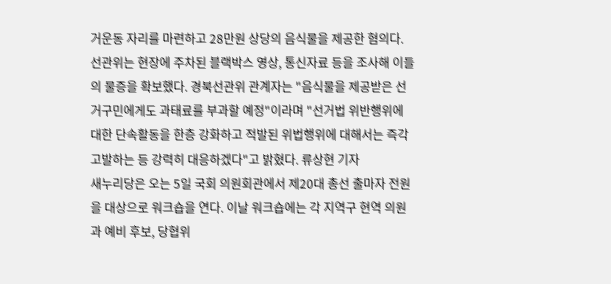거운동 자리를 마련하고 28만원 상당의 음식물을 제공한 혐의다. 선관위는 현장에 주차된 블랙박스 영상, 통신자료 등을 조사해 이들의 물증을 확보했다. 경북선관위 관계자는 "음식물을 제공받은 선거구민에게도 과태료를 부과할 예정"이라며 "선거법 위반행위에 대한 단속활동을 한층 강화하고 적발된 위법행위에 대해서는 즉각 고발하는 등 강력히 대응하겠다"고 밝혔다. 류상현 기자
새누리당은 오는 5일 국회 의원회관에서 제20대 총선 출마자 전원을 대상으로 워크숍을 연다. 이날 워크숍에는 각 지역구 현역 의원과 예비 후보, 당협위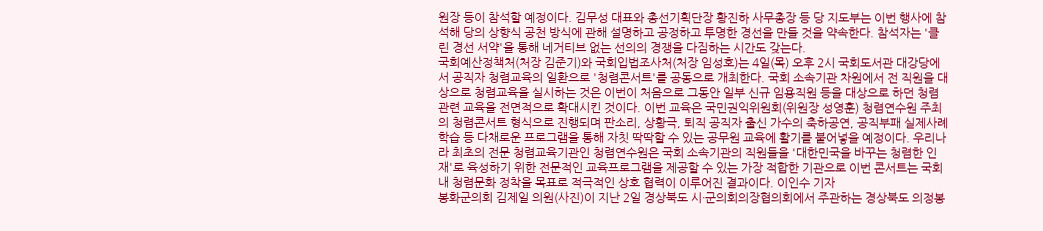원장 등이 참석할 예정이다. 김무성 대표와 총선기획단장 황진하 사무총장 등 당 지도부는 이번 행사에 참석해 당의 상향식 공천 방식에 관해 설명하고 공정하고 투명한 경선을 만들 것을 약속한다. 참석자는 '클린 경선 서약'을 통해 네거티브 없는 선의의 경쟁을 다짐하는 시간도 갖는다.
국회예산정책처(처장 김준기)와 국회입법조사처(처장 임성호)는 4일(목) 오후 2시 국회도서관 대강당에서 공직자 청렴교육의 일환으로 '청렴콘서트'를 공동으로 개최한다. 국회 소속기관 차원에서 전 직원을 대상으로 청렴교육을 실시하는 것은 이번이 처음으로 그동안 일부 신규 임용직원 등을 대상으로 하던 청렴 관련 교육을 전면적으로 확대시킨 것이다. 이번 교육은 국민권익위원회(위원장 성영훈) 청렴연수원 주최의 청렴콘서트 형식으로 진행되며 판소리, 상황극, 퇴직 공직자 출신 가수의 축하공연, 공직부패 실제사례 학습 등 다채로운 프로그램을 통해 자칫 딱딱할 수 있는 공무원 교육에 활기를 불어넣을 예정이다. 우리나라 최초의 전문 청렴교육기관인 청렴연수원은 국회 소속기관의 직원들을 '대한민국을 바꾸는 청렴한 인재'로 육성하기 위한 전문적인 교육프로그램을 제공할 수 있는 가장 적합한 기관으로 이번 콘서트는 국회 내 청렴문화 정착을 목표로 적극적인 상호 협력이 이루어진 결과이다. 이인수 기자
봉화군의회 김제일 의원(사진)이 지난 2일 경상북도 시·군의회의장협의회에서 주관하는 경상북도 의정봉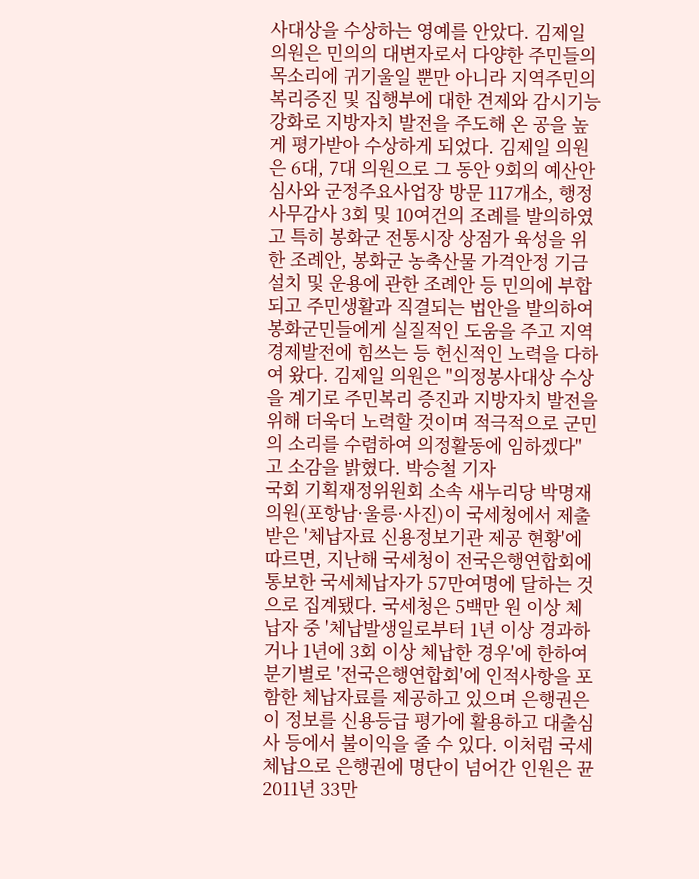사대상을 수상하는 영예를 안았다. 김제일 의원은 민의의 대변자로서 다양한 주민들의 목소리에 귀기울일 뿐만 아니라 지역주민의 복리증진 및 집행부에 대한 견제와 감시기능 강화로 지방자치 발전을 주도해 온 공을 높게 평가받아 수상하게 되었다. 김제일 의원은 6대, 7대 의원으로 그 동안 9회의 예산안심사와 군정주요사업장 방문 117개소, 행정사무감사 3회 및 10여건의 조례를 발의하였고 특히 봉화군 전통시장 상점가 육성을 위한 조례안, 봉화군 농축산물 가격안정 기금 설치 및 운용에 관한 조례안 등 민의에 부합되고 주민생활과 직결되는 법안을 발의하여 봉화군민들에게 실질적인 도움을 주고 지역경제발전에 힘쓰는 등 헌신적인 노력을 다하여 왔다. 김제일 의원은 "의정봉사대상 수상을 계기로 주민복리 증진과 지방자치 발전을 위해 더욱더 노력할 것이며 적극적으로 군민의 소리를 수렴하여 의정활동에 임하겠다"고 소감을 밝혔다. 박승철 기자
국회 기획재정위원회 소속 새누리당 박명재 의원(포항남·울릉·사진)이 국세청에서 제출받은 '체납자료 신용정보기관 제공 현황'에 따르면, 지난해 국세청이 전국은행연합회에 통보한 국세체납자가 57만여명에 달하는 것으로 집계됐다. 국세청은 5백만 원 이상 체납자 중 '체납발생일로부터 1년 이상 경과하거나 1년에 3회 이상 체납한 경우'에 한하여 분기별로 '전국은행연합회'에 인적사항을 포함한 체납자료를 제공하고 있으며 은행권은 이 정보를 신용등급 평가에 활용하고 대출심사 등에서 불이익을 줄 수 있다. 이처럼 국세체납으로 은행권에 명단이 넘어간 인원은 뀬2011년 33만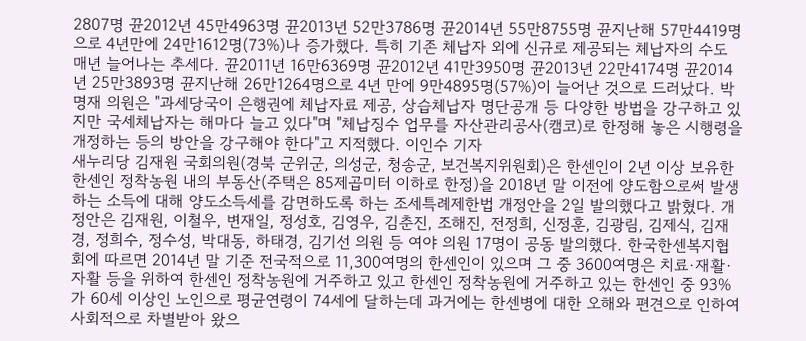2807명 뀬2012년 45만4963명 뀬2013년 52만3786명 뀬2014년 55만8755명 뀬지난해 57만4419명으로 4년만에 24만1612명(73%)나 증가했다. 특히 기존 체납자 외에 신규로 제공되는 체납자의 수도 매년 늘어나는 추세다. 뀬2011년 16만6369명 뀬2012년 41만3950명 뀬2013년 22만4174명 뀬2014년 25만3893명 뀬지난해 26만1264명으로 4년 만에 9만4895명(57%)이 늘어난 것으로 드러났다. 박명재 의원은 "과세당국이 은행권에 체납자료 제공, 상습체납자 명단공개 등 다양한 방법을 강구하고 있지만 국세체납자는 해마다 늘고 있다"며 "체납징수 업무를 자산관리공사(캠코)로 한정해 놓은 시행령을 개정하는 등의 방안을 강구해야 한다"고 지적했다. 이인수 기자
새누리당 김재원 국회의원(경북 군위군, 의성군, 청송군, 보건복지위원회)은 한센인이 2년 이상 보유한 한센인 정착농원 내의 부동산(주택은 85제곱미터 이하로 한정)을 2018년 말 이전에 양도함으로써 발생하는 소득에 대해 양도소득세를 감면하도록 하는 조세특례제한법 개정안을 2일 발의했다고 밝혔다. 개정안은 김재원, 이철우, 변재일, 정성호, 김영우, 김춘진, 조해진, 전정희, 신정훈, 김광림, 김제식, 김재경, 정희수, 정수성, 박대동, 하태경, 김기선 의원 등 여야 의원 17명이 공동 발의했다. 한국한센복지협회에 따르면 2014년 말 기준 전국적으로 11,300여명의 한센인이 있으며 그 중 3600여명은 치료·재활·자활 등을 위하여 한센인 정착농원에 거주하고 있고 한센인 정착농원에 거주하고 있는 한센인 중 93%가 60세 이상인 노인으로 평균연령이 74세에 달하는데 과거에는 한센병에 대한 오해와 편견으로 인하여 사회적으로 차별받아 왔으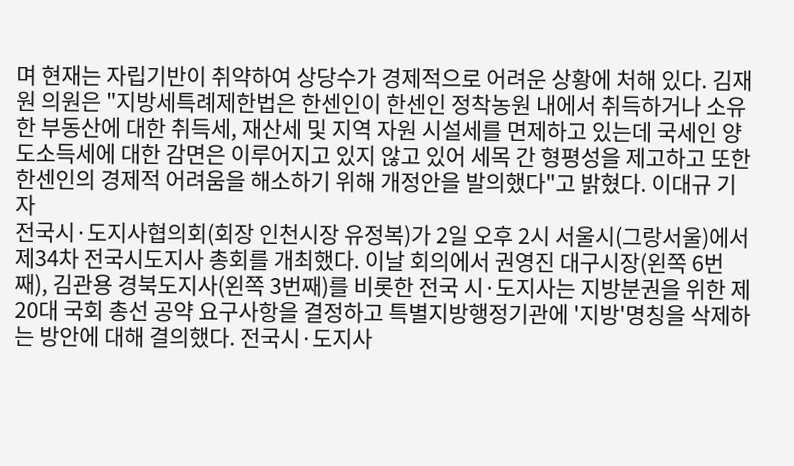며 현재는 자립기반이 취약하여 상당수가 경제적으로 어려운 상황에 처해 있다. 김재원 의원은 "지방세특례제한법은 한센인이 한센인 정착농원 내에서 취득하거나 소유한 부동산에 대한 취득세, 재산세 및 지역 자원 시설세를 면제하고 있는데 국세인 양도소득세에 대한 감면은 이루어지고 있지 않고 있어 세목 간 형평성을 제고하고 또한 한센인의 경제적 어려움을 해소하기 위해 개정안을 발의했다"고 밝혔다. 이대규 기자
전국시·도지사협의회(회장 인천시장 유정복)가 2일 오후 2시 서울시(그랑서울)에서 제34차 전국시도지사 총회를 개최했다. 이날 회의에서 권영진 대구시장(왼쪽 6번째), 김관용 경북도지사(왼쪽 3번째)를 비롯한 전국 시·도지사는 지방분권을 위한 제20대 국회 총선 공약 요구사항을 결정하고 특별지방행정기관에 '지방'명칭을 삭제하는 방안에 대해 결의했다. 전국시·도지사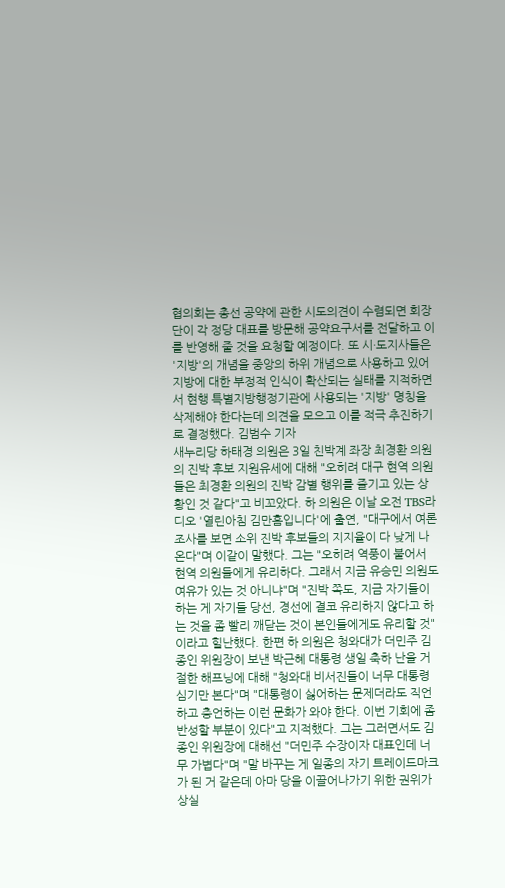협의회는 총선 공약에 관한 시도의견이 수렴되면 회장단이 각 정당 대표를 방문해 공약요구서를 전달하고 이를 반영해 줄 것을 요청할 예정이다. 또 시·도지사들은 '지방'의 개념을 중앙의 하위 개념으로 사용하고 있어 지방에 대한 부정적 인식이 확산되는 실태를 지적하면서 현행 특별지방행정기관에 사용되는 '지방' 명칭을 삭제해야 한다는데 의견을 모으고 이를 적극 추진하기로 결정했다. 김범수 기자
새누리당 하태경 의원은 3일 친박계 좌장 최경환 의원의 진박 후보 지원유세에 대해 "오히려 대구 현역 의원들은 최경환 의원의 진박 감별 행위를 즐기고 있는 상황인 것 같다"고 비꼬았다. 하 의원은 이날 오전 TBS라디오 '열린아침 김만흠입니다'에 출연, "대구에서 여론조사를 보면 소위 진박 후보들의 지지율이 다 낮게 나온다"며 이같이 말했다. 그는 "오히려 역풍이 불어서 현역 의원들에게 유리하다. 그래서 지금 유승민 의원도 여유가 있는 것 아니냐"며 "진박 쪽도, 지금 자기들이 하는 게 자기들 당선, 경선에 결코 유리하지 않다고 하는 것을 좀 빨리 깨닫는 것이 본인들에게도 유리할 것"이라고 힐난했다. 한편 하 의원은 청와대가 더민주 김종인 위원장이 보낸 박근혜 대통령 생일 축하 난을 거절한 해프닝에 대해 "청와대 비서진들이 너무 대통령 심기만 본다"며 "대통령이 싫어하는 문제더라도 직언하고 충언하는 이런 문화가 와야 한다. 이번 기회에 좀 반성할 부분이 있다"고 지적했다. 그는 그러면서도 김종인 위원장에 대해선 "더민주 수장이자 대표인데 너무 가볍다"며 "말 바꾸는 게 일종의 자기 트레이드마크가 된 거 같은데 아마 당을 이끌어나가기 위한 권위가 상실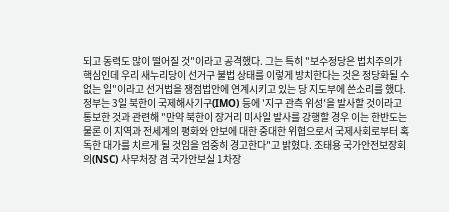되고 동력도 많이 떨어질 것"이라고 공격했다. 그는 특히 "보수정당은 법치주의가 핵심인데 우리 새누리당이 선거구 불법 상태를 이렇게 방치한다는 것은 정당화될 수 없는 일"이라고 선거법을 쟁점법안에 연계시키고 있는 당 지도부에 쓴소리를 했다.
정부는 3일 북한이 국제해사기구(IMO) 등에 '지구 관측 위성'을 발사할 것이라고 통보한 것과 관련해 "만약 북한이 장거리 미사일 발사를 강행할 경우 이는 한반도는 물론 이 지역과 전세계의 평화와 안보에 대한 중대한 위협으로서 국제사회로부터 혹독한 대가를 치르게 될 것임을 엄중히 경고한다"고 밝혔다. 조태용 국가안전보장회의(NSC) 사무처장 겸 국가안보실 1차장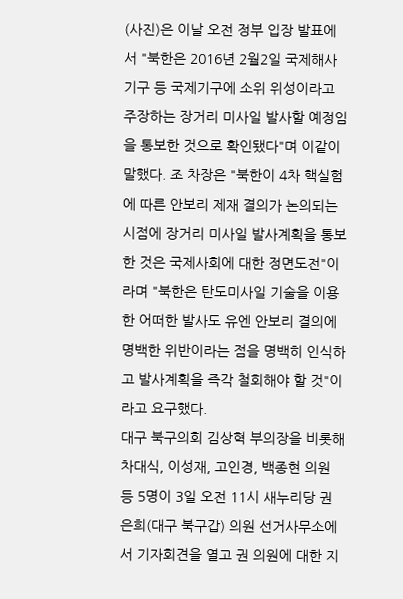(사진)은 이날 오전 정부 입장 발표에서 "북한은 2016년 2월2일 국제해사기구 등 국제기구에 소위 위성이라고 주장하는 장거리 미사일 발사할 예정임을 통보한 것으로 확인됐다"며 이같이 말했다. 조 차장은 "북한이 4차 핵실험에 따른 안보리 제재 결의가 논의되는 시점에 장거리 미사일 발사계획을 통보한 것은 국제사회에 대한 정면도전"이라며 "북한은 탄도미사일 기술을 이용한 어떠한 발사도 유엔 안보리 결의에 명백한 위반이라는 점을 명백히 인식하고 발사계획을 즉각 철회해야 할 것"이라고 요구했다.
대구 북구의회 김상혁 부의장을 비롯해 차대식, 이성재, 고인경, 백종현 의원 등 5명이 3일 오전 11시 새누리당 권은희(대구 북구갑) 의원 선거사무소에서 기자회견을 열고 권 의원에 대한 지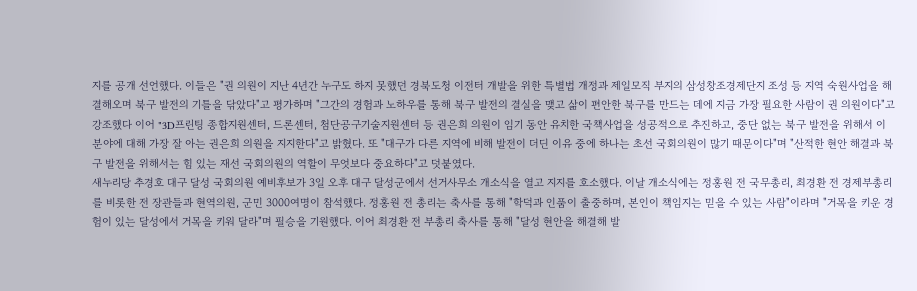지를 공개 선언했다. 이들은 "권 의원이 지난 4년간 누구도 하지 못했던 경북도청 이전터 개발을 위한 특별법 개정과 제일모직 부지의 삼성창조경제단지 조성 등 지역 숙원사업을 해결해오며 북구 발전의 기틀을 닦았다"고 평가하며 "그간의 경험과 노하우를 통해 북구 발전의 결실을 맺고 삶이 편안한 북구를 만드는 데에 지금 가장 필요한 사람이 권 의원이다"고 강조했다 이어 "3D프린팅 종합지원센터, 드론센터, 첨단공구기술지원센터 등 권은희 의원이 임기 동안 유치한 국책사업을 성공적으로 추진하고, 중단 없는 북구 발전을 위해서 이 분야에 대해 가장 잘 아는 권은희 의원을 지지한다"고 밝혔다. 또 "대구가 다른 지역에 비해 발전이 더딘 이유 중에 하나는 초선 국회의원이 많기 때문이다"며 "산적한 현안 해결과 북구 발전을 위해서는 힘 있는 재선 국회의원의 역할이 무엇보다 중요하다"고 덧붙였다.
새누리당 추경호 대구 달성 국회의원 예비후보가 3일 오후 대구 달성군에서 선거사무소 개소식을 열고 지지를 호소했다. 이날 개소식에는 정홍원 전 국무총리, 최경환 전 경제부총리를 비롯한 전 장관들과 현역의원, 군민 3000여명이 참석했다. 정홍원 전 총리는 축사를 통해 "학덕과 인품이 출중하며, 본인이 책임지는 믿을 수 있는 사람"이라며 "거목을 키운 경험이 있는 달성에서 거목을 키워 달라"며 필승을 기원했다. 이어 최경환 전 부총리 축사를 통해 "달성 현안을 해결해 발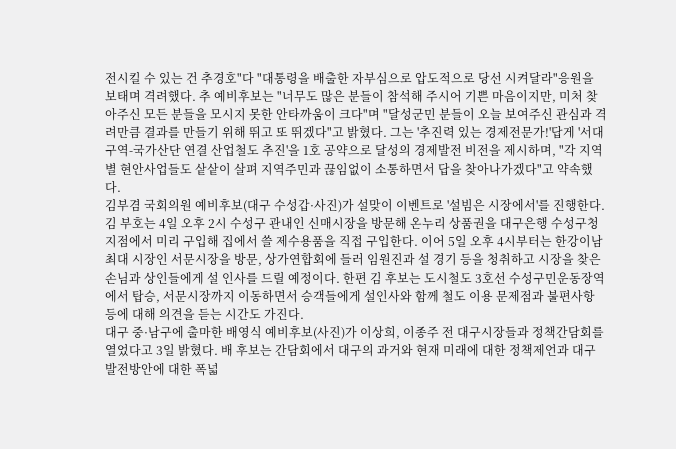전시킬 수 있는 건 추경호"다 "대통령을 배출한 자부심으로 압도적으로 당선 시켜달라"응원을 보태며 격려했다. 추 예비후보는 "너무도 많은 분들이 참석해 주시어 기쁜 마음이지만, 미처 찾아주신 모든 분들을 모시지 못한 안타까움이 크다"며 "달성군민 분들이 오늘 보여주신 관심과 격려만큼 결과를 만들기 위해 뛰고 또 뛰겠다"고 밝혔다. 그는 '추진력 있는 경제전문가!'답게 '서대구역-국가산단 연결 산업철도 추진'을 1호 공약으로 달성의 경제발전 비전을 제시하며, "각 지역별 현안사업들도 샅샅이 살펴 지역주민과 끊임없이 소통하면서 답을 찾아나가겠다"고 약속했다.
김부겸 국회의원 예비후보(대구 수성갑·사진)가 설맞이 이벤트로 '설빔은 시장에서'를 진행한다. 김 부호는 4일 오후 2시 수성구 관내인 신매시장을 방문해 온누리 상품권을 대구은행 수성구청 지점에서 미리 구입해 집에서 쓸 제수용품을 직접 구입한다. 이어 5일 오후 4시부터는 한강이남 최대 시장인 서문시장을 방문, 상가연합회에 들러 임원진과 설 경기 등을 청취하고 시장을 찾은 손님과 상인들에게 설 인사를 드릴 예정이다. 한편 김 후보는 도시철도 3호선 수성구민운동장역에서 탑승, 서문시장까지 이동하면서 승객들에게 설인사와 함께 철도 이용 문제점과 불편사항 등에 대해 의견을 듣는 시간도 가진다.
대구 중·남구에 출마한 배영식 예비후보(사진)가 이상희, 이종주 전 대구시장들과 정책간담회를 열었다고 3일 밝혔다. 배 후보는 간담회에서 대구의 과거와 현재 미래에 대한 정책제언과 대구 발전방안에 대한 폭넓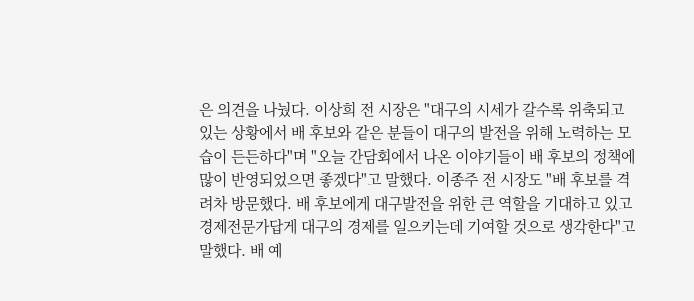은 의견을 나눴다. 이상희 전 시장은 "대구의 시세가 갈수록 위축되고 있는 상황에서 배 후보와 같은 분들이 대구의 발전을 위해 노력하는 모습이 든든하다"며 "오늘 간담회에서 나온 이야기들이 배 후보의 정책에 많이 반영되었으면 좋겠다"고 말했다. 이종주 전 시장도 "배 후보를 격려차 방문했다. 배 후보에게 대구발전을 위한 큰 역할을 기대하고 있고 경제전문가답게 대구의 경제를 일으키는데 기여할 것으로 생각한다"고 말했다. 배 예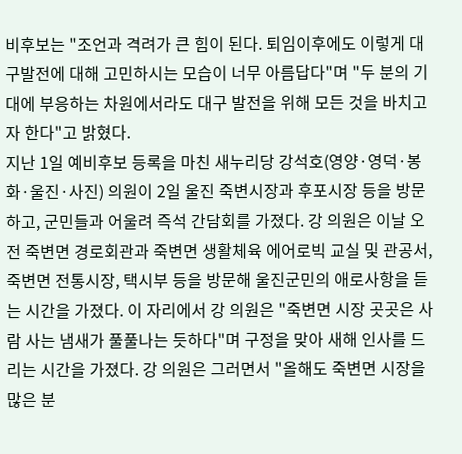비후보는 "조언과 격려가 큰 힘이 된다. 퇴임이후에도 이렇게 대구발전에 대해 고민하시는 모습이 너무 아름답다"며 "두 분의 기대에 부응하는 차원에서라도 대구 발전을 위해 모든 것을 바치고자 한다"고 밝혔다.
지난 1일 예비후보 등록을 마친 새누리당 강석호(영양·영덕·봉화·울진·사진) 의원이 2일 울진 죽변시장과 후포시장 등을 방문하고, 군민들과 어울려 즉석 간담회를 가졌다. 강 의원은 이날 오전 죽변면 경로회관과 죽변면 생활체육 에어로빅 교실 및 관공서, 죽변면 전통시장, 택시부 등을 방문해 울진군민의 애로사항을 듣는 시간을 가졌다. 이 자리에서 강 의원은 "죽변면 시장 곳곳은 사람 사는 냄새가 풀풀나는 듯하다"며 구정을 맞아 새해 인사를 드리는 시간을 가졌다. 강 의원은 그러면서 "올해도 죽변면 시장을 많은 분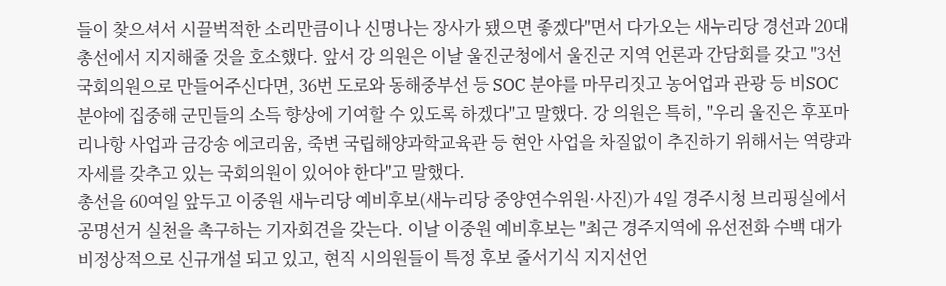들이 찾으셔서 시끌벅적한 소리만큼이나 신명나는 장사가 됐으면 좋겠다"면서 다가오는 새누리당 경선과 20대 총선에서 지지해줄 것을 호소했다. 앞서 강 의원은 이날 울진군청에서 울진군 지역 언론과 간담회를 갖고 "3선 국회의원으로 만들어주신다면, 36번 도로와 동해중부선 등 SOC 분야를 마무리짓고 농어업과 관광 등 비SOC 분야에 집중해 군민들의 소득 향상에 기여할 수 있도록 하겠다"고 말했다. 강 의원은 특히, "우리 울진은 후포마리나항 사업과 금강송 에코리움, 죽변 국립해양과학교육관 등 현안 사업을 차질없이 추진하기 위해서는 역량과 자세를 갖추고 있는 국회의원이 있어야 한다"고 말했다.
총선을 60여일 앞두고 이중원 새누리당 예비후보(새누리당 중양연수위원·사진)가 4일 경주시청 브리핑실에서 공명선거 실천을 촉구하는 기자회견을 갖는다. 이날 이중원 예비후보는 "최근 경주지역에 유선전화 수백 대가 비정상적으로 신규개설 되고 있고, 현직 시의원들이 특정 후보 줄서기식 지지선언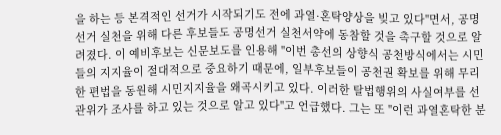을 하는 등 본격적인 선거가 시작되기도 전에 과열·혼탁양상을 빚고 있다"면서, 공명선거 실천을 위해 다른 후보들도 공명선거 실천서약에 동참할 것을 촉구할 것으로 알려졌다. 이 예비후보는 신문보도를 인용해 "이번 총선의 상향식 공천방식에서는 시민들의 지지율이 절대적으로 중요하기 때문에, 일부후보들이 공천권 확보를 위해 무리한 편법을 동원해 시민지지율을 왜곡시키고 있다. 이러한 탈법행위의 사실여부를 선관위가 조사를 하고 있는 것으로 알고 있다"고 언급했다. 그는 또 "이런 과열혼탁한 분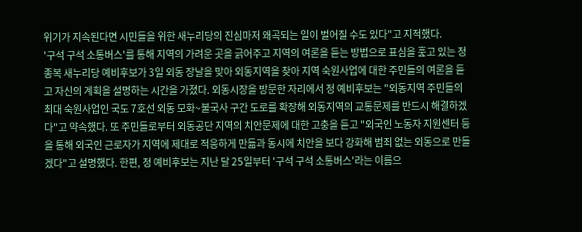위기가 지속된다면 시민들을 위한 새누리당의 진심마저 왜곡되는 일이 벌어질 수도 있다"고 지적했다.
'구석 구석 소통버스'를 통해 지역의 가려운 곳을 긁어주고 지역의 여론을 듣는 방법으로 표심을 훑고 있는 정종복 새누리당 예비후보가 3일 외동 장날을 맞아 외동지역을 찾아 지역 숙원사업에 대한 주민들의 여론을 듣고 자신의 계획을 설명하는 시간을 가졌다. 외동시장을 방문한 자리에서 정 예비후보는 "외동지역 주민들의 최대 숙원사업인 국도 7호선 외동 모화~불국사 구간 도로를 확장해 외동지역의 교통문제를 반드시 해결하겠다"고 약속했다. 또 주민들로부터 외동공단 지역의 치안문제에 대한 고충을 듣고 "외국인 노동자 지원센터 등을 통해 외국인 근로자가 지역에 제대로 적응하게 만듦과 동시에 치안을 보다 강화해 범죄 없는 외동으로 만들겠다"고 설명했다. 한편, 정 예비후보는 지난 달 25일부터 '구석 구석 소통버스'라는 이름으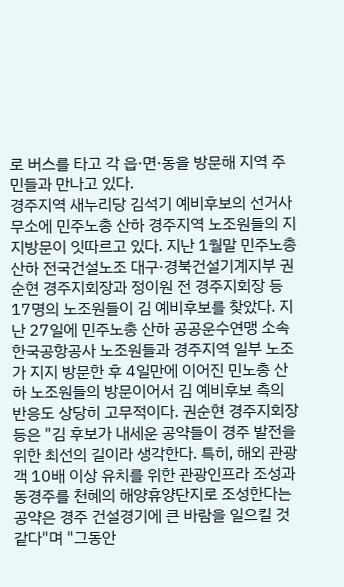로 버스를 타고 각 읍·면·동을 방문해 지역 주민들과 만나고 있다.
경주지역 새누리당 김석기 예비후보의 선거사무소에 민주노총 산하 경주지역 노조원들의 지지방문이 잇따르고 있다. 지난 1월말 민주노총 산하 전국건설노조 대구·경북건설기계지부 권순현 경주지회장과 정이원 전 경주지회장 등 17명의 노조원들이 김 예비후보를 찾았다. 지난 27일에 민주노총 산하 공공운수연맹 소속 한국공항공사 노조원들과 경주지역 일부 노조가 지지 방문한 후 4일만에 이어진 민노총 산하 노조원들의 방문이어서 김 예비후보 측의 반응도 상당히 고무적이다. 권순현 경주지회장 등은 "김 후보가 내세운 공약들이 경주 발전을 위한 최선의 길이라 생각한다. 특히, 해외 관광객 10배 이상 유치를 위한 관광인프라 조성과 동경주를 천혜의 해양휴양단지로 조성한다는 공약은 경주 건설경기에 큰 바람을 일으킬 것 같다"며 "그동안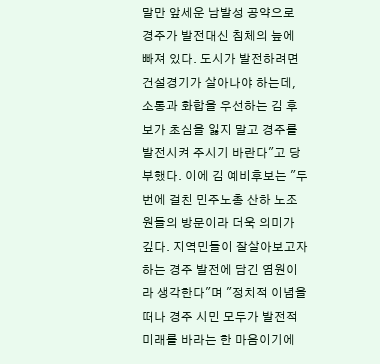말만 앞세운 남발성 공약으로 경주가 발전대신 침체의 늪에 빠져 있다. 도시가 발전하려면 건설경기가 살아나야 하는데, 소통과 화합을 우선하는 김 후보가 초심을 잃지 말고 경주를 발전시켜 주시기 바란다"고 당부했다. 이에 김 예비후보는 "두 번에 걸친 민주노총 산하 노조원들의 방문이라 더욱 의미가 깊다. 지역민들이 잘살아보고자 하는 경주 발전에 담긴 염원이라 생각한다"며 "정치적 이념을 떠나 경주 시민 모두가 발전적 미래를 바라는 한 마음이기에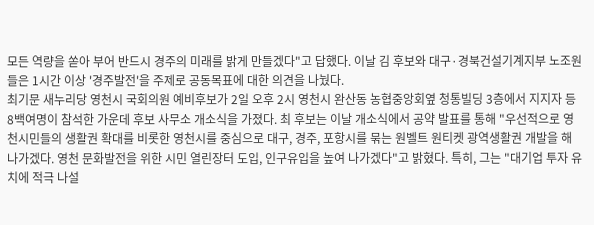모든 역량을 쏟아 부어 반드시 경주의 미래를 밝게 만들겠다"고 답했다. 이날 김 후보와 대구·경북건설기계지부 노조원들은 1시간 이상 '경주발전'을 주제로 공동목표에 대한 의견을 나눴다.
최기문 새누리당 영천시 국회의원 예비후보가 2일 오후 2시 영천시 완산동 농협중앙회옆 청통빌딩 3층에서 지지자 등 8백여명이 참석한 가운데 후보 사무소 개소식을 가졌다. 최 후보는 이날 개소식에서 공약 발표를 통해 "우선적으로 영천시민들의 생활권 확대를 비롯한 영천시를 중심으로 대구, 경주, 포항시를 묶는 원벨트 원티켓 광역생활권 개발을 해 나가겠다. 영천 문화발전을 위한 시민 열린장터 도입, 인구유입을 높여 나가겠다"고 밝혔다. 특히, 그는 "대기업 투자 유치에 적극 나설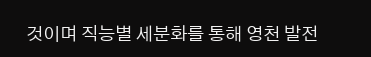것이며 직능별 세분화를 통해 영천 발전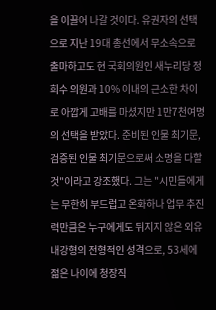을 이끌어 나갈 것이다. 유권자의 선택으로 지난 19대 총선에서 무소속으로 출마하고도 현 국회의원인 새누리당 정희수 의원과 10% 이내의 근소한 차이로 아깝게 고배를 마셨지만 1만7천여명의 선택을 받았다. 준비된 인물 최기문, 검증된 인물 최기문으로써 소명을 다할 것"이라고 강조했다. 그는 "시민들에게는 무한히 부드럽고 온화하나 업무 추진력만큼은 누구에게도 뒤지지 않은 외유내강형의 전형적인 성격으로, 53세에 젊은 나이에 청장직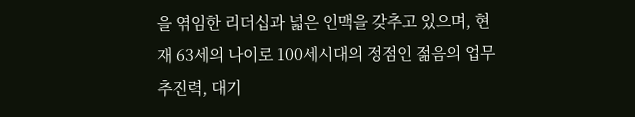을 엮임한 리더십과 넓은 인맥을 갖추고 있으며, 현재 63세의 나이로 100세시대의 정점인 젊음의 업무추진력, 대기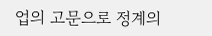업의 고문으로 정계의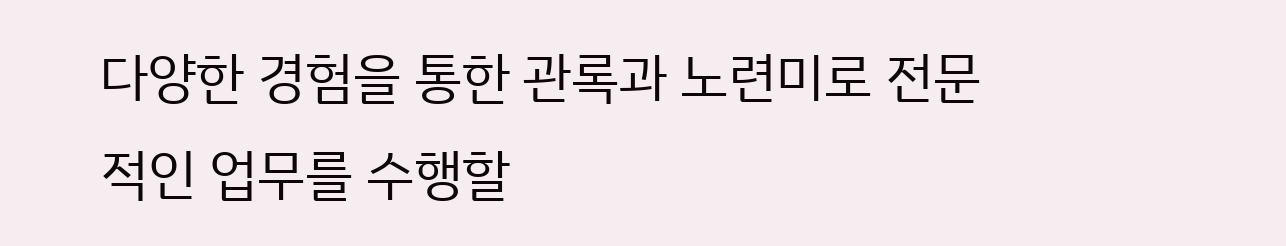다양한 경험을 통한 관록과 노련미로 전문적인 업무를 수행할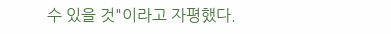수 있을 것"이라고 자평했다.